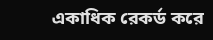একাধিক রেকর্ড করে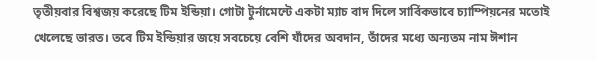তৃতীয়বার বিশ্বজয় করেছে টিম ইন্ডিয়া। গোটা টুর্নামেন্টে একটা ম্যাচ বাদ দিলে সার্বিকভাবে চ্যাম্পিয়নের মতোই খেলেছে ভারত। তবে টিম ইন্ডিয়ার জয়ে সবচেয়ে বেশি যাঁদের অবদান, তাঁদের মধ্যে অন্যতম নাম ঈশান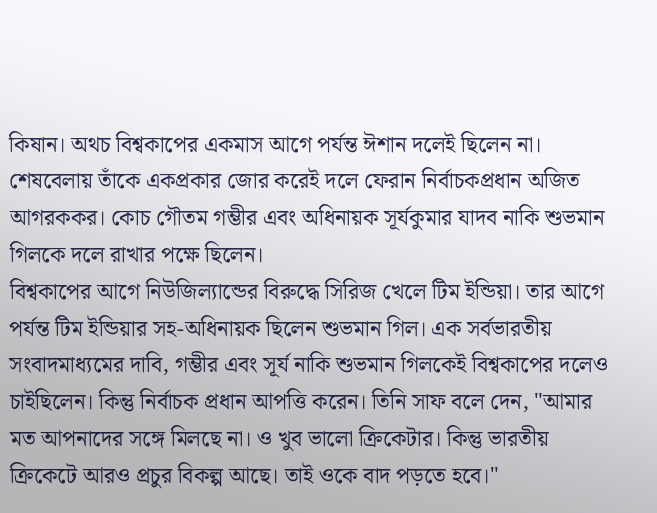কিষান। অথচ বিশ্বকাপের একমাস আগে পর্যন্ত ঈশান দলেই ছিলেন না। শেষবেলায় তাঁকে একপ্রকার জোর করেই দলে ফেরান নির্বাচকপ্রধান অজিত আগরককর। কোচ গৌতম গম্ভীর এবং অধিনায়ক সূর্যকুমার যাদব নাকি শুভমান গিলকে দলে রাখার পক্ষে ছিলেন।
বিশ্বকাপের আগে নিউজিল্যান্ডের বিরুদ্ধে সিরিজ খেলে টিম ইন্ডিয়া। তার আগে পর্যন্ত টিম ইন্ডিয়ার সহ-অধিনায়ক ছিলেন শুভমান গিল। এক সর্বভারতীয় সংবাদমাধ্যমের দাবি, গম্ভীর এবং সূর্য নাকি শুভমান গিলকেই বিশ্বকাপের দলেও চাইছিলেন। কিন্তু নির্বাচক প্রধান আপত্তি করেন। তিনি সাফ বলে দেন, "আমার মত আপনাদের সঙ্গে মিলছে না। ও খুব ভালো ক্রিকেটার। কিন্তু ভারতীয় ক্রিকেটে আরও প্রচুর বিকল্প আছে। তাই ওকে বাদ পড়তে হবে।"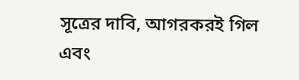সূত্রের দাবি, আগরকরই গিল এবং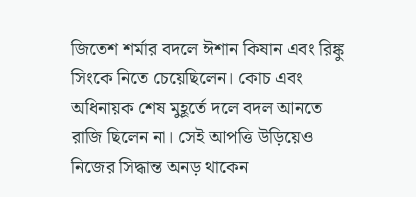জিতেশ শর্মার বদলে ঈশান কিষান এবং রিঙ্কু সিংকে নিতে চেয়েছিলেন। কোচ এবং অধিনায়ক শেষ মুহূর্তে দলে বদল আনতে রাজি ছিলেন না। সেই আপত্তি উড়িয়েও নিজের সিদ্ধান্ত অনড় থাকেন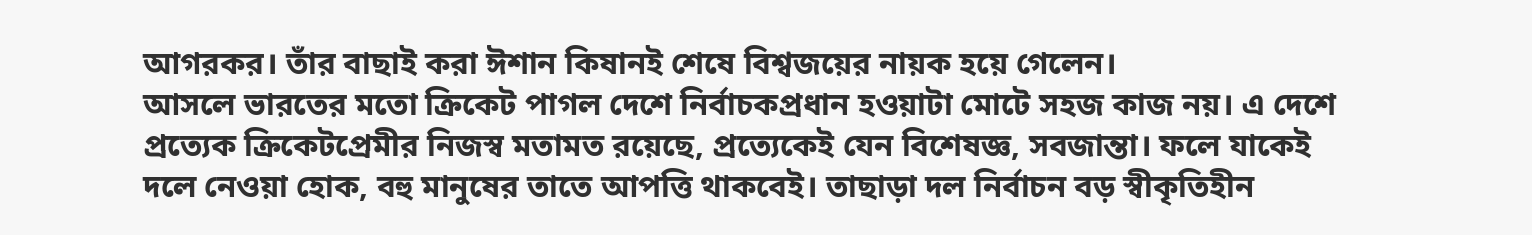আগরকর। তাঁর বাছাই করা ঈশান কিষানই শেষে বিশ্বজয়ের নায়ক হয়ে গেলেন।
আসলে ভারতের মতো ক্রিকেট পাগল দেশে নির্বাচকপ্রধান হওয়াটা মোটে সহজ কাজ নয়। এ দেশে প্রত্যেক ক্রিকেটপ্রেমীর নিজস্ব মতামত রয়েছে, প্রত্যেকেই যেন বিশেষজ্ঞ, সবজান্তা। ফলে যাকেই দলে নেওয়া হোক, বহু মানুষের তাতে আপত্তি থাকবেই। তাছাড়া দল নির্বাচন বড় স্বীকৃতিহীন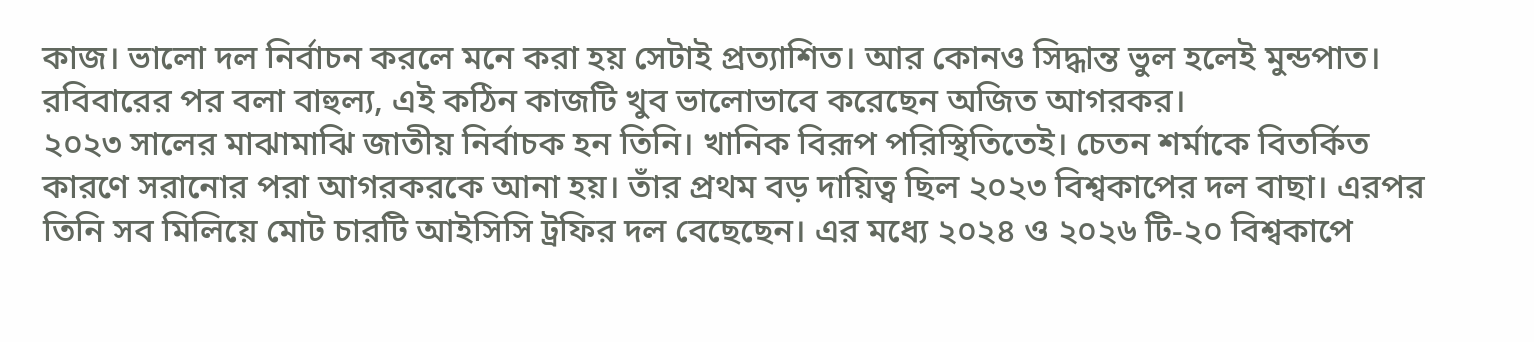কাজ। ভালো দল নির্বাচন করলে মনে করা হয় সেটাই প্রত্যাশিত। আর কোনও সিদ্ধান্ত ভুল হলেই মুন্ডপাত। রবিবারের পর বলা বাহুল্য, এই কঠিন কাজটি খুব ভালোভাবে করেছেন অজিত আগরকর।
২০২৩ সালের মাঝামাঝি জাতীয় নির্বাচক হন তিনি। খানিক বিরূপ পরিস্থিতিতেই। চেতন শর্মাকে বিতর্কিত কারণে সরানোর পরা আগরকরকে আনা হয়। তাঁর প্রথম বড় দায়িত্ব ছিল ২০২৩ বিশ্বকাপের দল বাছা। এরপর তিনি সব মিলিয়ে মোট চারটি আইসিসি ট্রফির দল বেছেছেন। এর মধ্যে ২০২৪ ও ২০২৬ টি-২০ বিশ্বকাপে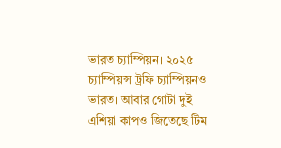ভারত চ্যাম্পিয়ন। ২০২৫ চ্যাম্পিয়ন্স ট্রফি চ্যাম্পিয়নও ভারত। আবার গোটা দুই এশিয়া কাপও জিতেছে টিম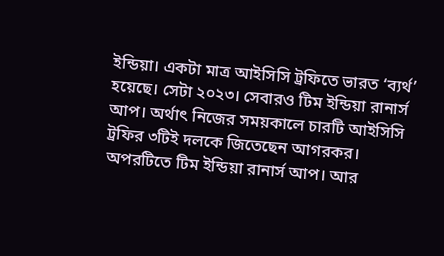ইন্ডিয়া। একটা মাত্র আইসিসি ট্রফিতে ভারত ‘ব্যর্থ’ হয়েছে। সেটা ২০২৩। সেবারও টিম ইন্ডিয়া রানার্স আপ। অর্থাৎ নিজের সময়কালে চারটি আইসিসি ট্রফির ৩টিই দলকে জিতেছেন আগরকর। অপরটিতে টিম ইন্ডিয়া রানার্স আপ। আর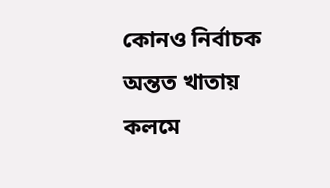কোনও নির্বাচক অন্তত খাতায় কলমে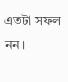এতটা সফল নন।